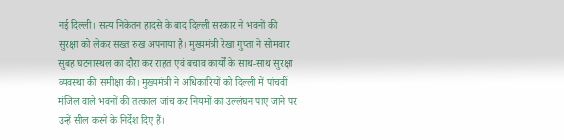नई दिल्ली। सत्य निकेतन हादसे के बाद दिल्ली सरकार ने भवनों की सुरक्षा को लेकर सख्त रुख अपनाया है। मुख्यमंत्री रेखा गुप्ता ने सोमवार सुबह घटनास्थल का दौरा कर राहत एवं बचाव कार्यों के साथ-साथ सुरक्षा व्यवस्था की समीक्षा की। मुख्यमंत्री ने अधिकारियों को दिल्ली में पांचवीं मंजिल वाले भवनों की तत्काल जांच कर नियमों का उल्लंघन पाए जाने पर उन्हें सील करने के निर्देश दिए हैं।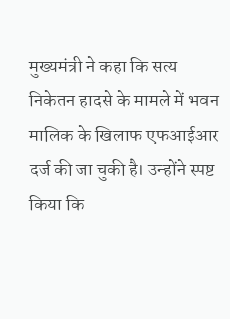मुख्यमंत्री ने कहा कि सत्य निकेतन हादसे के मामले में भवन मालिक के खिलाफ एफआईआर दर्ज की जा चुकी है। उन्होंने स्पष्ट किया कि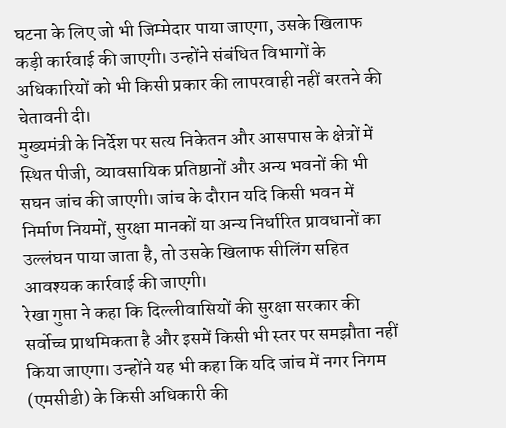घटना के लिए जो भी जिम्मेदार पाया जाएगा, उसके खिलाफ कड़ी कार्रवाई की जाएगी। उन्होंने संबंधित विभागों के अधिकारियों को भी किसी प्रकार की लापरवाही नहीं बरतने की चेतावनी दी।
मुख्यमंत्री के निर्देश पर सत्य निकेतन और आसपास के क्षेत्रों में स्थित पीजी, व्यावसायिक प्रतिष्ठानों और अन्य भवनों की भी सघन जांच की जाएगी। जांच के दौरान यदि किसी भवन में निर्माण नियमों, सुरक्षा मानकों या अन्य निर्धारित प्रावधानों का उल्लंघन पाया जाता है, तो उसके खिलाफ सीलिंग सहित आवश्यक कार्रवाई की जाएगी।
रेखा गुप्ता ने कहा कि दिल्लीवासियों की सुरक्षा सरकार की सर्वोच्च प्राथमिकता है और इसमें किसी भी स्तर पर समझौता नहीं किया जाएगा। उन्होंने यह भी कहा कि यदि जांच में नगर निगम (एमसीडी) के किसी अधिकारी की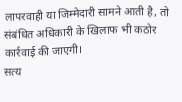लापरवाही या जिम्मेदारी सामने आती है, तो संबंधित अधिकारी के खिलाफ भी कठोर कार्रवाई की जाएगी।
सत्य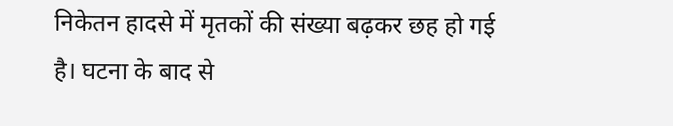निकेतन हादसे में मृतकों की संख्या बढ़कर छह हो गई है। घटना के बाद से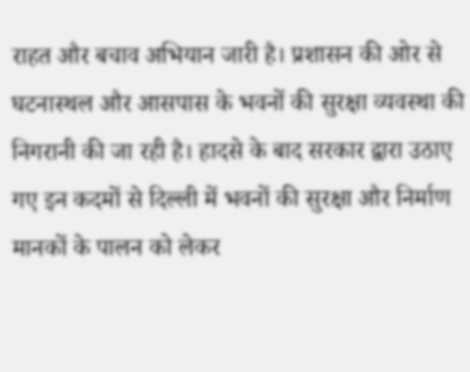राहत और बचाव अभियान जारी है। प्रशासन की ओर से घटनास्थल और आसपास के भवनों की सुरक्षा व्यवस्था की निगरानी की जा रही है। हादसे के बाद सरकार द्वारा उठाए गए इन कदमों से दिल्ली में भवनों की सुरक्षा और निर्माण मानकों के पालन को लेकर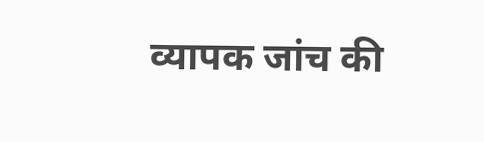व्यापक जांच की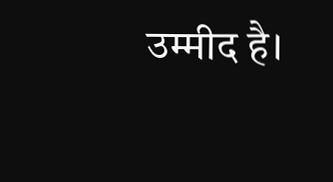उम्मीद है।